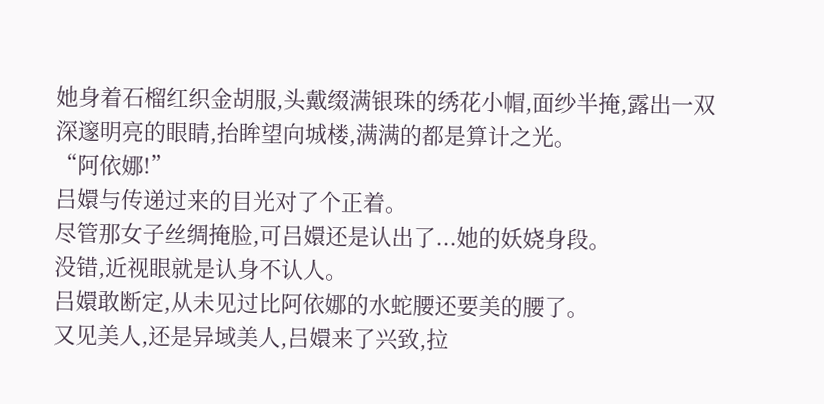她身着石榴红织金胡服,头戴缀满银珠的绣花小帽,面纱半掩,露出一双深邃明亮的眼睛,抬眸望向城楼,满满的都是算计之光。
“阿依娜!”
吕嬛与传递过来的目光对了个正着。
尽管那女子丝绸掩脸,可吕嬛还是认出了...她的妖娆身段。
没错,近视眼就是认身不认人。
吕嬛敢断定,从未见过比阿依娜的水蛇腰还要美的腰了。
又见美人,还是异域美人,吕嬛来了兴致,拉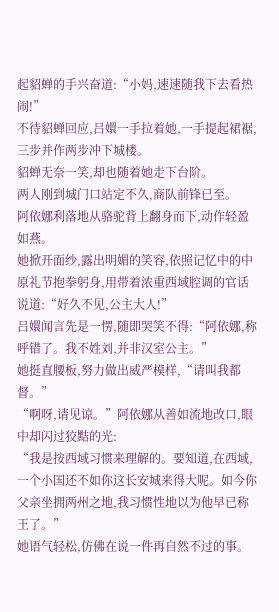起貂蝉的手兴奋道:“小妈,速速随我下去看热闹!”
不待貂蝉回应,吕嬛一手拉着她,一手提起裙裾,三步并作两步冲下城楼。
貂蝉无奈一笑,却也随着她走下台阶。
两人刚到城门口站定不久,商队前锋已至。
阿依娜利落地从骆驼背上翻身而下,动作轻盈如燕。
她掀开面纱,露出明媚的笑容,依照记忆中的中原礼节抱拳躬身,用带着浓重西域腔调的官话说道:“好久不见,公主大人!”
吕嬛闻言先是一愣,随即哭笑不得:“阿依娜,称呼错了。我不姓刘,并非汉室公主。”
她挺直腰板,努力做出威严模样,“请叫我都督。”
“啊呀,请见谅。”阿依娜从善如流地改口,眼中却闪过狡黠的光:
“我是按西域习惯来理解的。要知道,在西域,一个小国还不如你这长安城来得大呢。如今你父亲坐拥两州之地,我习惯性地以为他早已称王了。”
她语气轻松,仿佛在说一件再自然不过的事。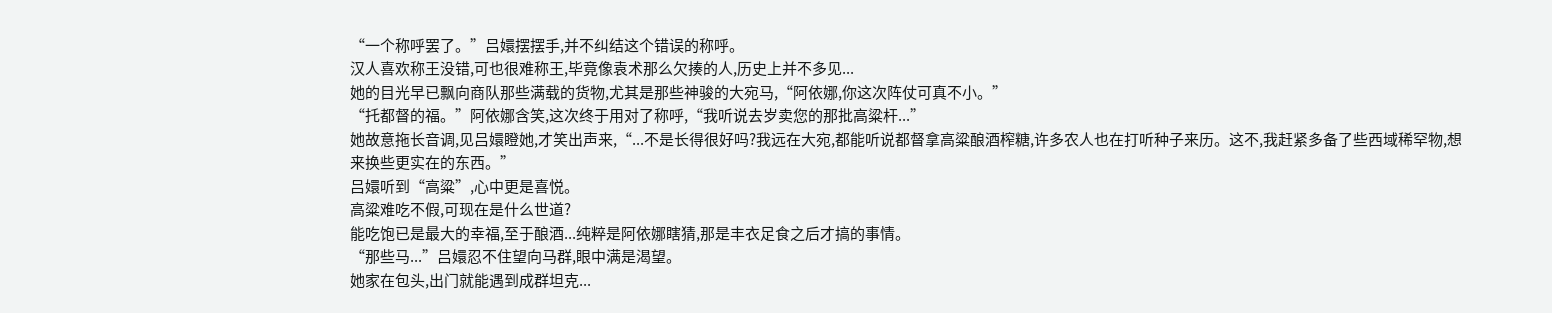“一个称呼罢了。”吕嬛摆摆手,并不纠结这个错误的称呼。
汉人喜欢称王没错,可也很难称王,毕竟像袁术那么欠揍的人,历史上并不多见...
她的目光早已飘向商队那些满载的货物,尤其是那些神骏的大宛马,“阿依娜,你这次阵仗可真不小。”
“托都督的福。”阿依娜含笑,这次终于用对了称呼,“我听说去岁卖您的那批高粱杆...”
她故意拖长音调,见吕嬛瞪她,才笑出声来,“...不是长得很好吗?我远在大宛,都能听说都督拿高粱酿酒榨糖,许多农人也在打听种子来历。这不,我赶紧多备了些西域稀罕物,想来换些更实在的东西。”
吕嬛听到“高粱”,心中更是喜悦。
高粱难吃不假,可现在是什么世道?
能吃饱已是最大的幸福,至于酿酒...纯粹是阿依娜瞎猜,那是丰衣足食之后才搞的事情。
“那些马...”吕嬛忍不住望向马群,眼中满是渴望。
她家在包头,出门就能遇到成群坦克...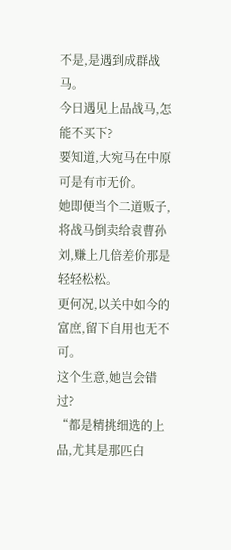不是,是遇到成群战马。
今日遇见上品战马,怎能不买下?
要知道,大宛马在中原可是有市无价。
她即便当个二道贩子,将战马倒卖给袁曹孙刘,赚上几倍差价那是轻轻松松。
更何况,以关中如今的富庶,留下自用也无不可。
这个生意,她岂会错过?
“都是精挑细选的上品,尤其是那匹白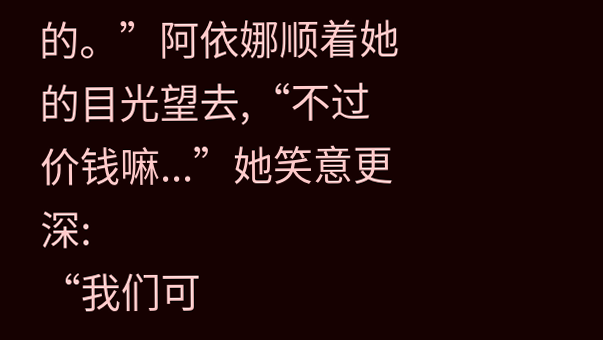的。”阿依娜顺着她的目光望去,“不过价钱嘛...”她笑意更深:
“我们可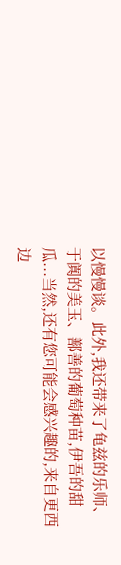以慢慢谈。此外,我还带来了龟兹的乐师、于阗的美玉、鄯善的葡萄种苗,伊吾的甜瓜...当然,还有您可能会感兴趣的,来自更西边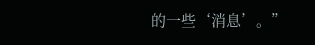的一些‘消息’。”